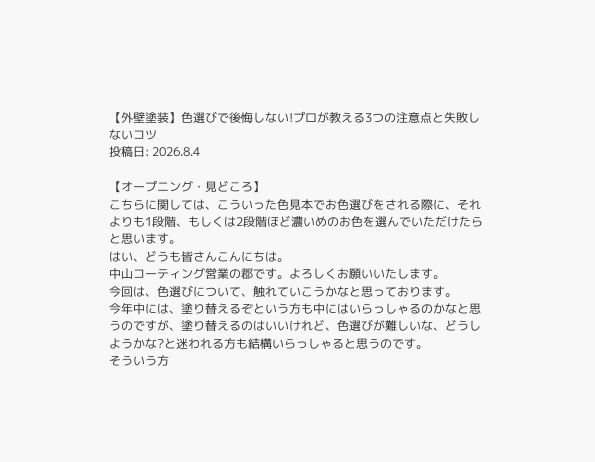【外壁塗装】色選びで後悔しない!プロが教える3つの注意点と失敗しないコツ
投稿日: 2026.8.4

【オープニング・見どころ】
こちらに関しては、こういった色見本でお色選びをされる際に、それよりも1段階、もしくは2段階ほど濃いめのお色を選んでいただけたらと思います。
はい、どうも皆さんこんにちは。
中山コーティング営業の郡です。よろしくお願いいたします。
今回は、色選びについて、触れていこうかなと思っております。
今年中には、塗り替えるぞという方も中にはいらっしゃるのかなと思うのですが、塗り替えるのはいいけれど、色選びが難しいな、どうしようかな?と迷われる方も結構いらっしゃると思うのです。
そういう方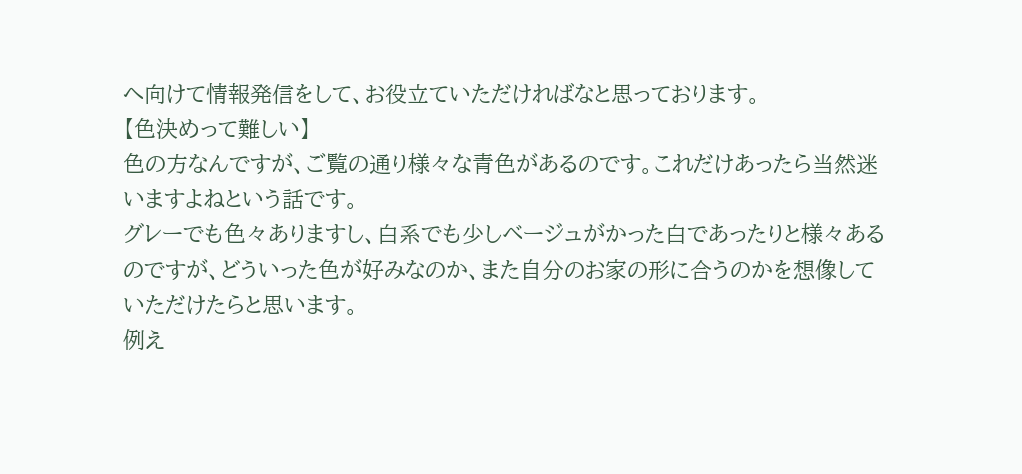へ向けて情報発信をして、お役立ていただければなと思っております。
【色決めって難しい】
色の方なんですが、ご覧の通り様々な青色があるのです。これだけあったら当然迷いますよねという話です。
グレーでも色々ありますし、白系でも少しベージュがかった白であったりと様々あるのですが、どういった色が好みなのか、また自分のお家の形に合うのかを想像していただけたらと思います。
例え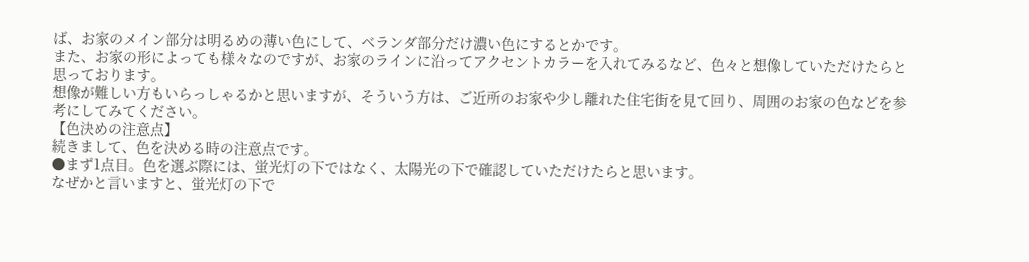ば、お家のメイン部分は明るめの薄い色にして、ベランダ部分だけ濃い色にするとかです。
また、お家の形によっても様々なのですが、お家のラインに沿ってアクセントカラーを入れてみるなど、色々と想像していただけたらと思っております。
想像が難しい方もいらっしゃるかと思いますが、そういう方は、ご近所のお家や少し離れた住宅街を見て回り、周囲のお家の色などを参考にしてみてください。
【色決めの注意点】
続きまして、色を決める時の注意点です。
●まず1点目。色を選ぶ際には、蛍光灯の下ではなく、太陽光の下で確認していただけたらと思います。
なぜかと言いますと、蛍光灯の下で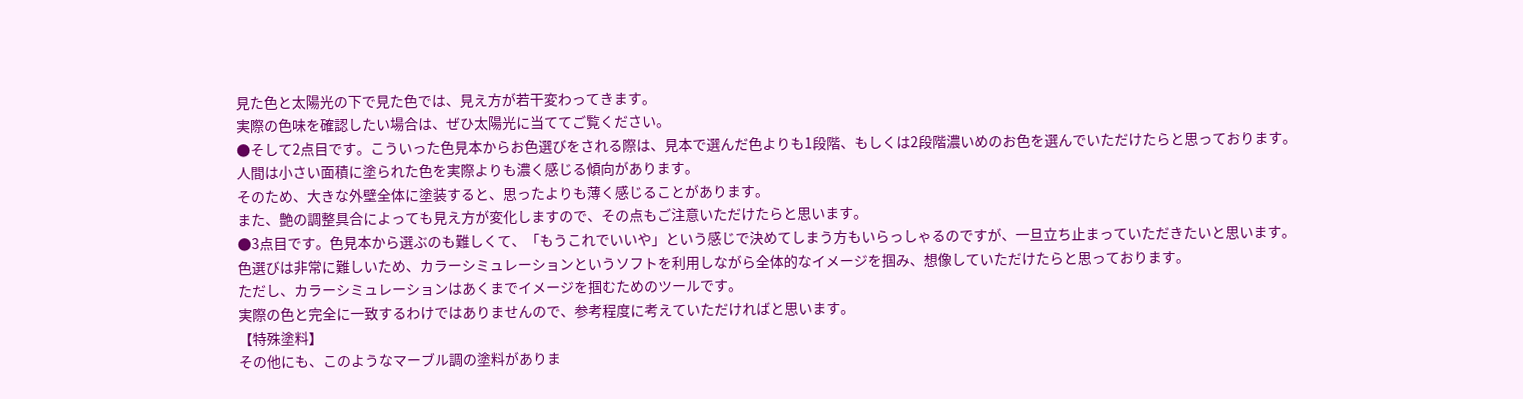見た色と太陽光の下で見た色では、見え方が若干変わってきます。
実際の色味を確認したい場合は、ぜひ太陽光に当ててご覧ください。
●そして2点目です。こういった色見本からお色選びをされる際は、見本で選んだ色よりも1段階、もしくは2段階濃いめのお色を選んでいただけたらと思っております。
人間は小さい面積に塗られた色を実際よりも濃く感じる傾向があります。
そのため、大きな外壁全体に塗装すると、思ったよりも薄く感じることがあります。
また、艶の調整具合によっても見え方が変化しますので、その点もご注意いただけたらと思います。
●3点目です。色見本から選ぶのも難しくて、「もうこれでいいや」という感じで決めてしまう方もいらっしゃるのですが、一旦立ち止まっていただきたいと思います。
色選びは非常に難しいため、カラーシミュレーションというソフトを利用しながら全体的なイメージを掴み、想像していただけたらと思っております。
ただし、カラーシミュレーションはあくまでイメージを掴むためのツールです。
実際の色と完全に一致するわけではありませんので、参考程度に考えていただければと思います。
【特殊塗料】
その他にも、このようなマーブル調の塗料がありま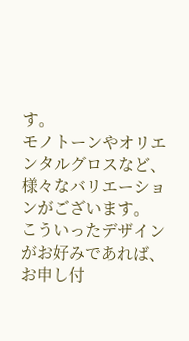す。
モノトーンやオリエンタルグロスなど、様々なバリエーションがございます。
こういったデザインがお好みであれば、お申し付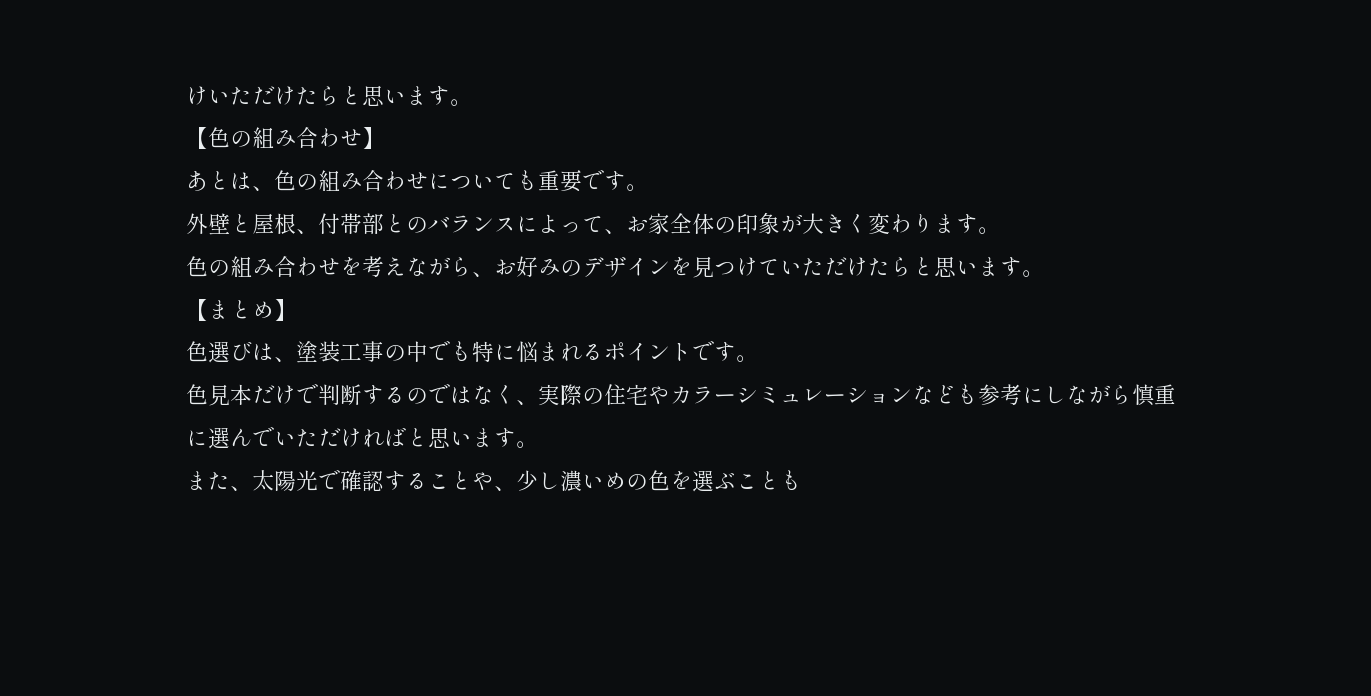けいただけたらと思います。
【色の組み合わせ】
あとは、色の組み合わせについても重要です。
外壁と屋根、付帯部とのバランスによって、お家全体の印象が大きく変わります。
色の組み合わせを考えながら、お好みのデザインを見つけていただけたらと思います。
【まとめ】
色選びは、塗装工事の中でも特に悩まれるポイントです。
色見本だけで判断するのではなく、実際の住宅やカラーシミュレーションなども参考にしながら慎重に選んでいただければと思います。
また、太陽光で確認することや、少し濃いめの色を選ぶことも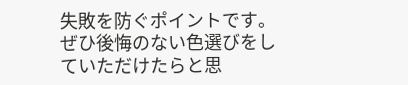失敗を防ぐポイントです。
ぜひ後悔のない色選びをしていただけたらと思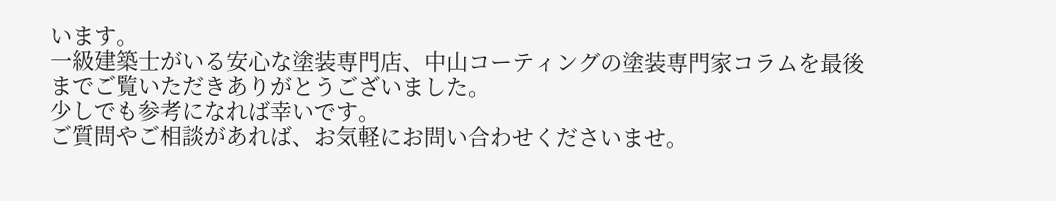います。
一級建築士がいる安心な塗装専門店、中山コーティングの塗装専門家コラムを最後までご覧いただきありがとうございました。
少しでも参考になれば幸いです。
ご質問やご相談があれば、お気軽にお問い合わせくださいませ。